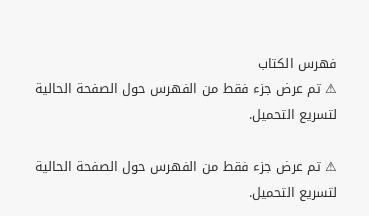فهرس الكتاب
⚠ تم عرض جزء فقط من الفهرس حول الصفحة الحالية لتسريع التحميل.

⚠ تم عرض جزء فقط من الفهرس حول الصفحة الحالية لتسريع التحميل.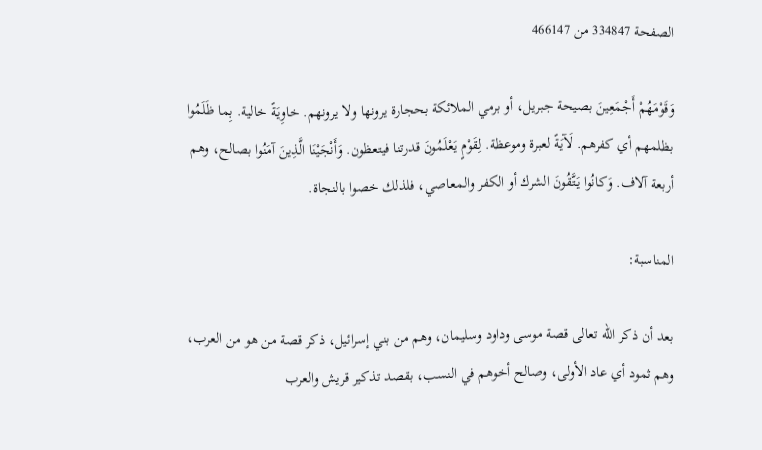الصفحة 334847 من 466147

وَقَوْمَهُمْ أَجْمَعِينَ بصيحة جبريل، أو برمي الملائكة بحجارة يرونها ولا يرونهم. خاوِيَةً خالية. بِما ظَلَمُوا بظلمهم أي كفرهم. لَآيَةً لعبرة وموعظة. لِقَوْمٍ يَعْلَمُونَ قدرتنا فيتعظون. وَأَنْجَيْنَا الَّذِينَ آمَنُوا بصالح، وهم أربعة آلاف. وَكانُوا يَتَّقُونَ الشرك أو الكفر والمعاصي، فلذلك خصوا بالنجاة.

المناسبة:

بعد أن ذكر الله تعالى قصة موسى وداود وسليمان، وهم من بني إسرائيل، ذكر قصة من هو من العرب، وهم ثمود أي عاد الأولى، وصالح أخوهم في النسب، بقصد تذكير قريش والعرب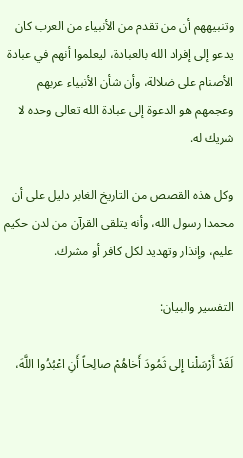وتنبيههم أن من تقدم من الأنبياء من العرب كان يدعو إلى إفراد الله بالعبادة، ليعلموا أنهم في عبادة الأصنام على ضلالة، وأن شأن الأنبياء عربهم وعجمهم هو الدعوة إلى عبادة الله تعالى وحده لا شريك له.

وكل هذه القصص من التاريخ الغابر دليل على أن محمدا رسول الله، وأنه يتلقى القرآن من لدن حكيم عليم، وإنذار وتهديد لكل كافر أو مشرك.

التفسير والبيان:

لَقَدْ أَرْسَلْنا إِلى ثَمُودَ أَخاهُمْ صالِحاً أَنِ اعْبُدُوا اللَّهَ،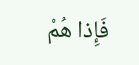فَإِذا هُمْ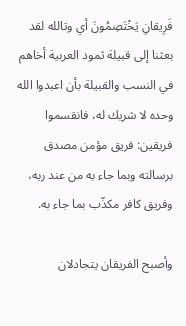فَرِيقانِ يَخْتَصِمُونَ أي وتالله لقد بعثنا إلى قبيلة ثمود العربية أخاهم في النسب والقبيلة بأن اعبدوا الله وحده لا شريك له، فانقسموا فريقين: فريق مؤمن مصدق برسالته وبما جاء به من عند ربه، وفريق كافر مكذّب بما جاء به.

وأصبح الفريقان يتجادلان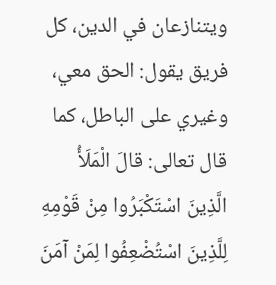ويتنازعان في الدين، كل فريق يقول: الحق معي، وغيري على الباطل، كما قال تعالى: قالَ الْمَلَأُ الَّذِينَ اسْتَكْبَرُوا مِنْ قَوْمِهِ لِلَّذِينَ اسْتُضْعِفُوا لِمَنْ آمَنَ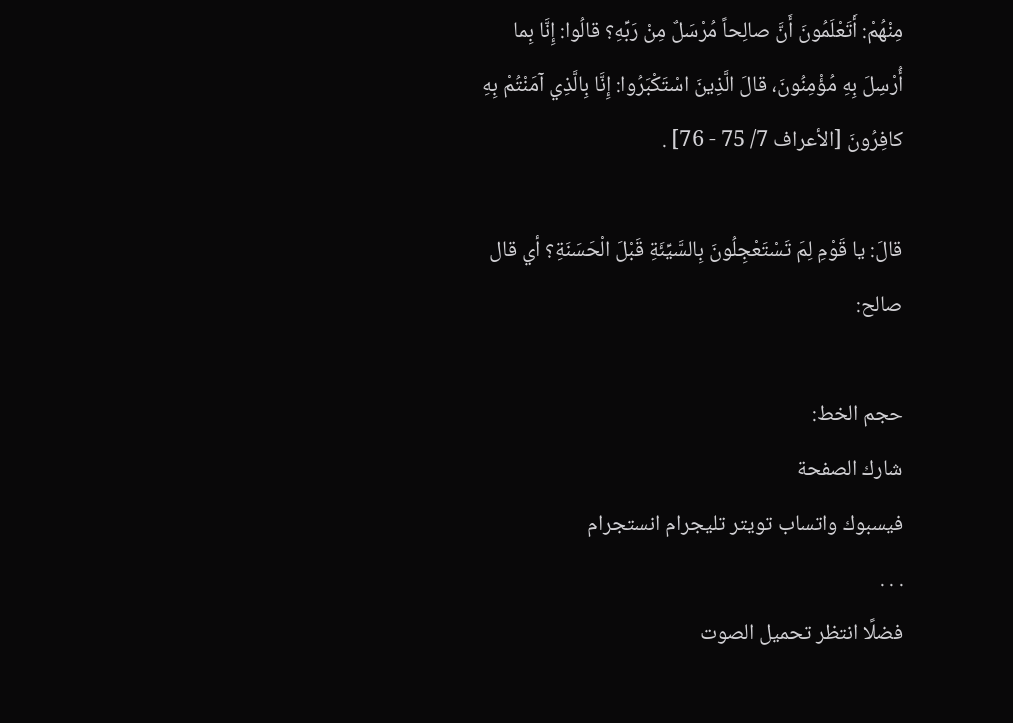مِنْهُمْ: أَتَعْلَمُونَ أَنَّ صالِحاً مُرْسَلٌ مِنْ رَبِّهِ؟ قالُوا: إِنَّا بِما أُرْسِلَ بِهِ مُؤْمِنُونَ، قالَ الَّذِينَ اسْتَكْبَرُوا: إِنَّا بِالَّذِي آمَنْتُمْ بِهِ كافِرُونَ [الأعراف 7/ 75 - 76] .

قالَ: يا قَوْمِ لِمَ تَسْتَعْجِلُونَ بِالسَّيِّئَةِ قَبْلَ الْحَسَنَةِ؟ أي قال صالح:

حجم الخط:
شارك الصفحة
فيسبوك واتساب تويتر تليجرام انستجرام
. . .
فضلًا انتظر تحميل الصوت